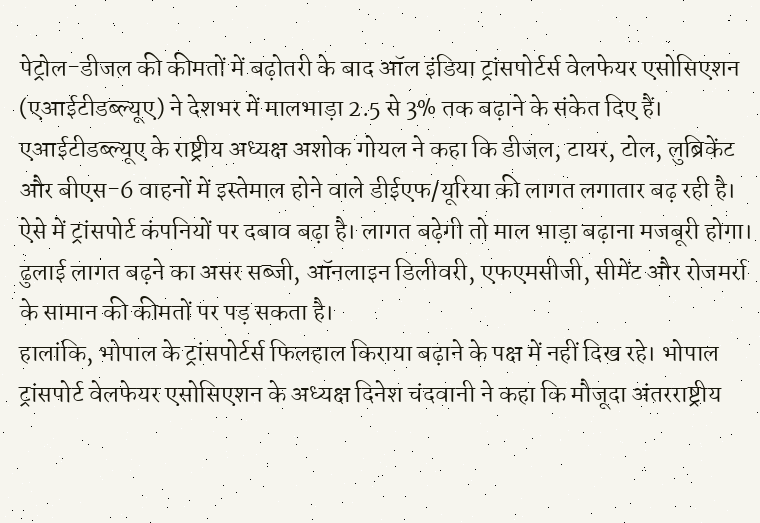पेट्रोल-डीजल की कीमतों में बढ़ोतरी के बाद ऑल इंडिया ट्रांसपोर्टर्स वेलफेयर एसोसिएशन (एआईटीडब्ल्यूए) ने देशभर में मालभाड़ा 2.5 से 3% तक बढ़ाने के संकेत दिए हैं। एआईटीडब्ल्यूए के राष्ट्रीय अध्यक्ष अशोक गोयल ने कहा कि डीजल, टायर, टोल, लुब्रिकेंट और बीएस-6 वाहनों में इस्तेमाल होने वाले डीईएफ/यूरिया की लागत लगातार बढ़ रही है।
ऐसे में ट्रांसपोर्ट कंपनियों पर दबाव बढ़ा है। लागत बढ़ेगी तो माल भाड़ा बढ़ाना मजबूरी होगा। ढुलाई लागत बढ़ने का असर सब्जी, ऑनलाइन डिलीवरी, एफएमसीजी, सीमेंट और रोजमर्रा के सामान की कीमतों पर पड़ सकता है।
हालांकि, भोपाल के ट्रांसपोर्टर्स फिलहाल किराया बढ़ाने के पक्ष में नहीं दिख रहे। भोपाल ट्रांसपोर्ट वेलफेयर एसोसिएशन के अध्यक्ष दिनेश चंदवानी ने कहा कि मौजूदा अंतरराष्ट्रीय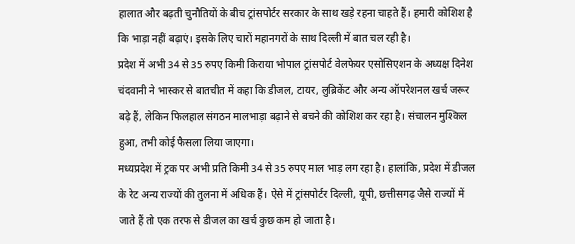हालात और बढ़ती चुनौतियों के बीच ट्रांसपोर्टर सरकार के साथ खड़े रहना चाहते हैं। हमारी कोशिश है कि भाड़ा नहीं बढ़ाएं। इसके लिए चारों महानगरों के साथ दिल्ली में बात चल रही है।
प्रदेश में अभी 34 से 35 रुपए किमी किराया भोपाल ट्रांसपोर्ट वेलफेयर एसोसिएशन के अध्यक्ष दिनेश चंदवानी ने भास्कर से बातचीत में कहा कि डीजल, टायर, लुब्रिकेंट और अन्य ऑपरेशनल खर्च जरूर बढ़े हैं, लेकिन फिलहाल संगठन मालभाड़ा बढ़ाने से बचने की कोशिश कर रहा है। संचालन मुश्किल हुआ, तभी कोई फैसला लिया जाएगा।
मध्यप्रदेश में ट्रक पर अभी प्रति किमी 34 से 35 रुपए माल भाड़ लग रहा है। हालांकि, प्रदेश में डीजल के रेट अन्य राज्यों की तुलना में अधिक हैं। ऐसे में ट्रांसपोर्टर दिल्ली, यूपी, छत्तीसगढ़ जैसे राज्यों में जाते हैं तो एक तरफ से डीजल का खर्च कुछ कम हो जाता है।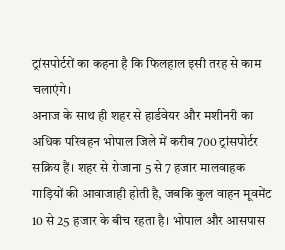ट्रांसपोर्टरों का कहना है कि फिलहाल इसी तरह से काम चलाएंगे।
अनाज के साथ ही शहर से हार्डवेयर और मशीनरी का अधिक परिवहन भोपाल जिले में करीब 700 ट्रांसपोर्टर सक्रिय हैं। शहर से रोजाना 5 से 7 हजार मालवाहक गाड़ियों की आवाजाही होती है, जबकि कुल वाहन मूवमेंट 10 से 25 हजार के बीच रहता है। भोपाल और आसपास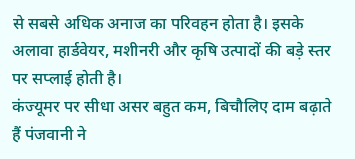से सबसे अधिक अनाज का परिवहन होता है। इसके अलावा हार्डवेयर, मशीनरी और कृषि उत्पादों की बड़े स्तर पर सप्लाई होती है।
कंज्यूमर पर सीधा असर बहुत कम, बिचौलिए दाम बढ़ाते हैं पंजवानी ने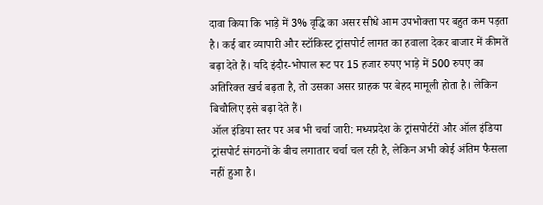दावा किया कि भाड़े में 3% वृद्धि का असर सीधे आम उपभोक्ता पर बहुत कम पड़ता है। कई बार व्यापारी और स्टॉकिस्ट ट्रांसपोर्ट लागत का हवाला देकर बाजार में कीमतें बढ़ा देते हैं। यदि इंदौर-भोपाल रूट पर 15 हजार रुपए भाड़े में 500 रुपए का अतिरिक्त खर्च बढ़ता है, तो उसका असर ग्राहक पर बेहद मामूली होता है। लेकिन बिचौलिए इसे बढ़ा देते हैं।
ऑल इंडिया स्तर पर अब भी चर्चा जारी: मध्यप्रदेश के ट्रांसपोर्टरों और ऑल इंडिया ट्रांसपोर्ट संगठनों के बीच लगातार चर्चा चल रही है, लेकिन अभी कोई अंतिम फैसला नहीं हुआ है।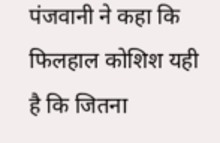पंजवानी ने कहा कि फिलहाल कोशिश यही है कि जितना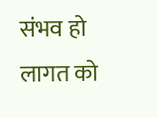संभव हो लागत को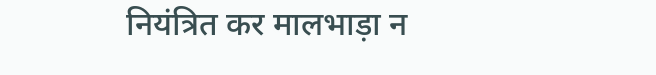नियंत्रित कर मालभाड़ा न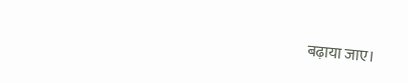बढ़ाया जाए।